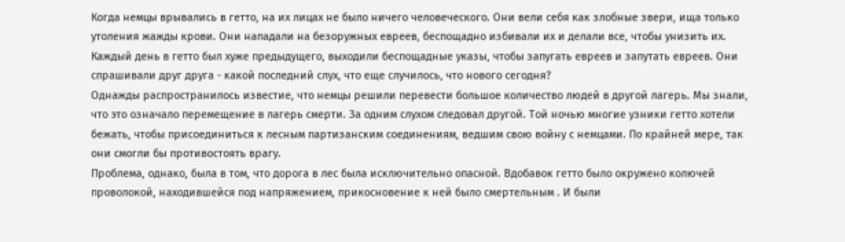Когда немцы врывались в гетто, на их лицах не было ничего человеческого. Они вели себя как злобные звери, ища только утоления жажды крови. Они нападали на безоружных евреев, беспощадно избивали их и делали все, чтобы унизить их. Каждый день в гетто был хуже предыдущего, выходили беспощадные указы, чтобы запугать евреев и запутать евреев. Они спрашивали друг друга - какой последний слух, что еще случилось, что нового сегодня?
Однажды распространилось известие, что немцы решили перевести большое количество людей в другой лагерь. Мы знали, что это означало перемещение в лагерь смерти. За одним слухом следовал другой. Той ночью многие узники гетто хотели бежать, чтобы присоединиться к лесным партизанским соединениям, ведшим свою войну с немцами. По крайней мере, так они смогли бы противостоять врагу.
Проблема, однако, была в том, что дорога в лес была исключительно опасной. Вдобавок гетто было окружено колючей проволокой, находившейся под напряжением, прикосновение к ней было смертельным . И были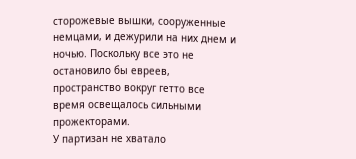сторожевые вышки, сооруженные немцами, и дежурили на них днем и ночью. Поскольку все это не остановило бы евреев, пространство вокруг гетто все время освещалось сильными прожекторами.
У партизан не хватало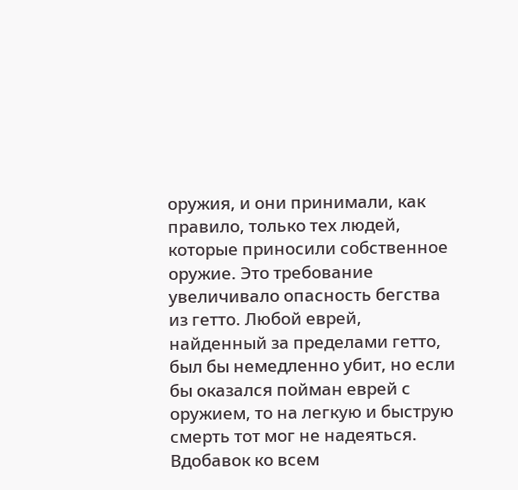оружия, и они принимали, как правило, только тех людей, которые приносили собственное оружие. Это требование увеличивало опасность бегства из гетто. Любой еврей, найденный за пределами гетто, был бы немедленно убит, но если бы оказался пойман еврей с оружием, то на легкую и быструю смерть тот мог не надеяться.
Вдобавок ко всем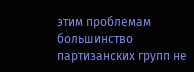этим проблемам большинство партизанских групп не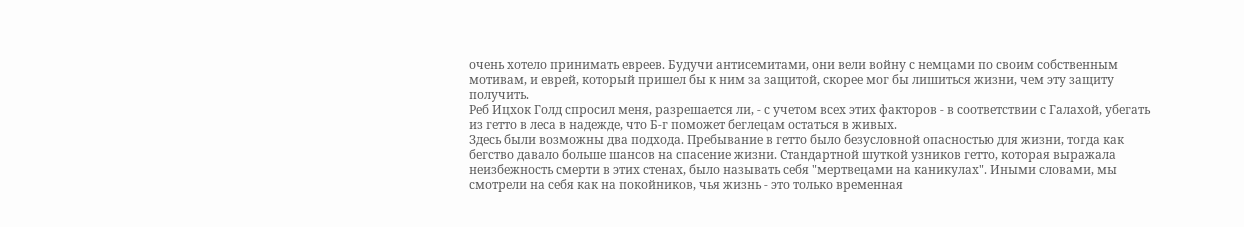очень хотело принимать евреев. Будучи антисемитами, они вели войну с немцами по своим собственным мотивам, и еврей, который пришел бы к ним за защитой, скорее мог бы лишиться жизни, чем эту защиту получить.
Реб Ицхок Голд спросил меня, разрешается ли, - с учетом всех этих факторов - в соответствии с Галахой, убегать из гетто в леса в надежде, что Б-г поможет беглецам остаться в живых.
Здесь были возможны два подхода. Пребывание в гетто было безусловной опасностью для жизни, тогда как бегство давало больше шансов на спасение жизни. Стандартной шуткой узников гетто, которая выражала неизбежность смерти в этих стенах, было называть себя "мертвецами на каникулах". Иными словами, мы смотрели на себя как на покойников, чья жизнь - это только временная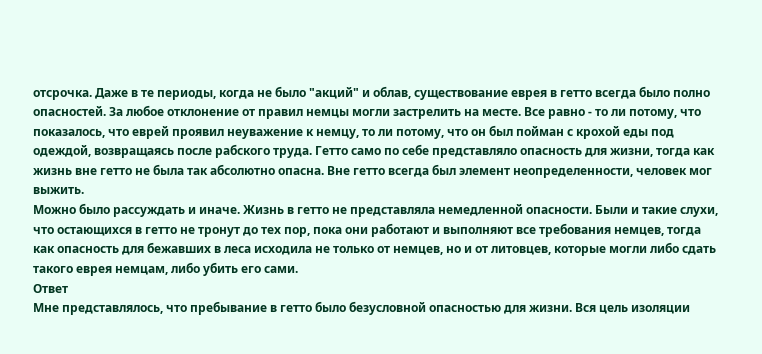отсрочка. Даже в те периоды, когда не было "акций" и облав, существование еврея в гетто всегда было полно опасностей. За любое отклонение от правил немцы могли застрелить на месте. Все равно - то ли потому, что показалось, что еврей проявил неуважение к немцу, то ли потому, что он был пойман с крохой еды под одеждой, возвращаясь после рабского труда. Гетто само по себе представляло опасность для жизни, тогда как жизнь вне гетто не была так абсолютно опасна. Вне гетто всегда был элемент неопределенности, человек мог выжить.
Можно было рассуждать и иначе. Жизнь в гетто не представляла немедленной опасности. Были и такие слухи, что остающихся в гетто не тронут до тех пор, пока они работают и выполняют все требования немцев, тогда как опасность для бежавших в леса исходила не только от немцев, но и от литовцев, которые могли либо сдать такого еврея немцам, либо убить его сами.
Ответ
Мне представлялось, что пребывание в гетто было безусловной опасностью для жизни. Вся цель изоляции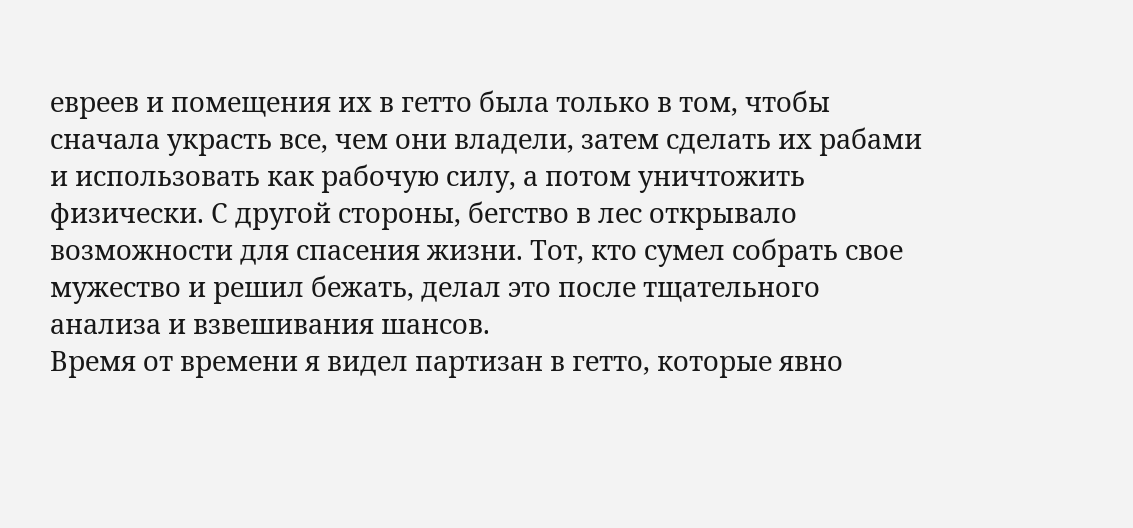евреев и помещения их в гетто была только в том, чтобы сначала украсть все, чем они владели, затем сделать их рабами и использовать как рабочую силу, а потом уничтожить физически. С другой стороны, бегство в лес открывало возможности для спасения жизни. Тот, кто сумел собрать свое мужество и решил бежать, делал это после тщательного анализа и взвешивания шансов.
Время от времени я видел партизан в гетто, которые явно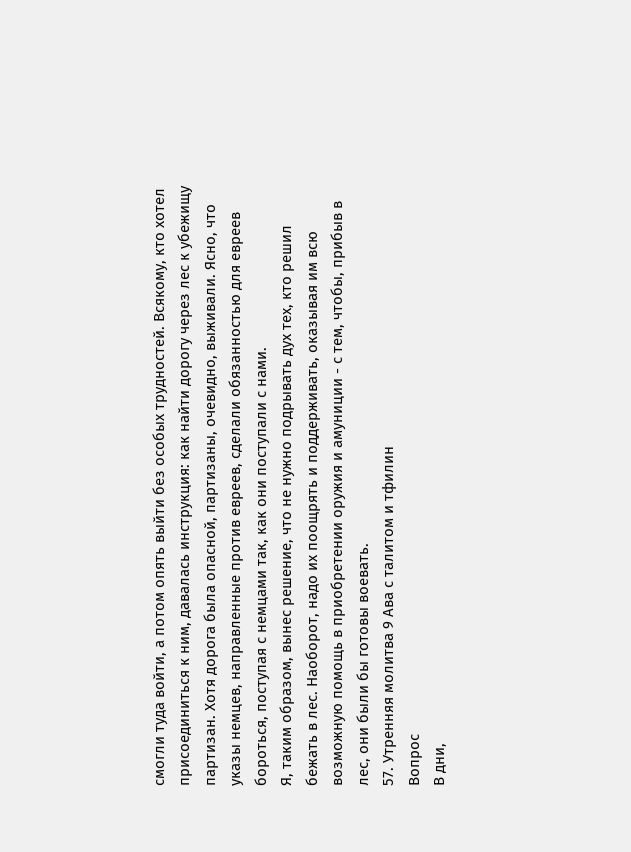смогли туда войти, а потом опять выйти без особых трудностей. Всякому, кто хотел присоединиться к ним, давалась инструкция: как найти дорогу через лес к убежищу партизан. Хотя дорога была опасной, партизаны, очевидно, выживали. Ясно, что указы немцев, направленные против евреев, сделали обязанностью для евреев бороться, поступая с немцами так, как они поступали с нами.
Я, таким образом, вынес решение, что не нужно подрывать дух тех, кто решил бежать в лес. Наоборот, надо их поощрять и поддерживать, оказывая им всю возможную помощь в приобретении оружия и амуниции - с тем, чтобы, прибыв в лес, они были бы готовы воевать.
57. Утренняя молитва 9 Ава с талитом и тфилин
Вопрос
В дни,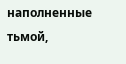наполненные тьмой,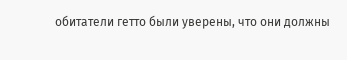обитатели гетто были уверены, что они должны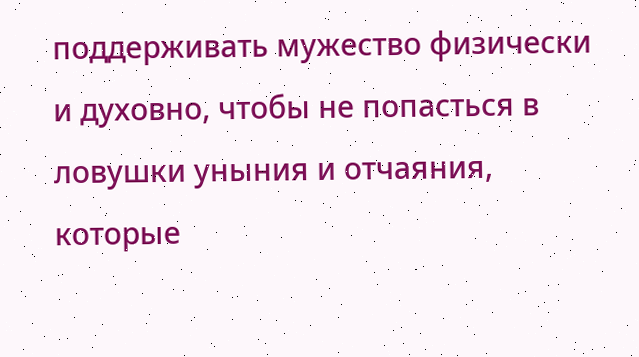поддерживать мужество физически и духовно, чтобы не попасться в ловушки уныния и отчаяния, которые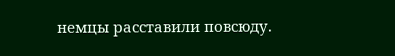немцы расставили повсюду.